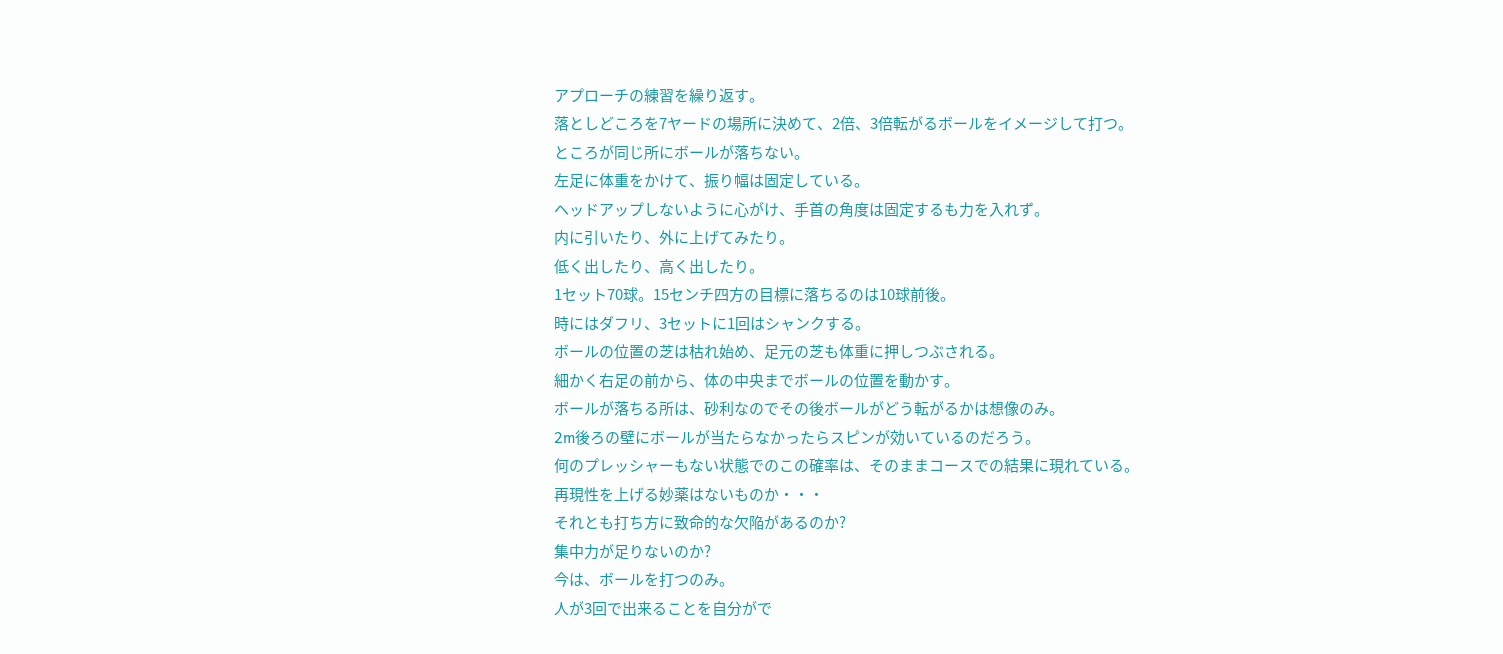アプローチの練習を繰り返す。
落としどころを7ヤードの場所に決めて、2倍、3倍転がるボールをイメージして打つ。
ところが同じ所にボールが落ちない。
左足に体重をかけて、振り幅は固定している。
ヘッドアップしないように心がけ、手首の角度は固定するも力を入れず。
内に引いたり、外に上げてみたり。
低く出したり、高く出したり。
1セット70球。15センチ四方の目標に落ちるのは10球前後。
時にはダフリ、3セットに1回はシャンクする。
ボールの位置の芝は枯れ始め、足元の芝も体重に押しつぶされる。
細かく右足の前から、体の中央までボールの位置を動かす。
ボールが落ちる所は、砂利なのでその後ボールがどう転がるかは想像のみ。
2m後ろの壁にボールが当たらなかったらスピンが効いているのだろう。
何のプレッシャーもない状態でのこの確率は、そのままコースでの結果に現れている。
再現性を上げる妙薬はないものか・・・
それとも打ち方に致命的な欠陥があるのか?
集中力が足りないのか?
今は、ボールを打つのみ。
人が3回で出来ることを自分がで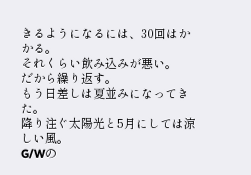きるようになるには、30回はかかる。
それくらい飲み込みが悪い。
だから繰り返す。
もう日差しは夏並みになってきた。
降り注ぐ太陽光と5月にしては涼しい風。
G/Wの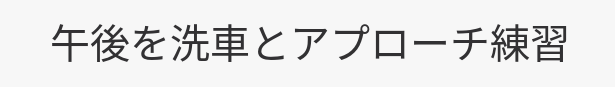午後を洗車とアプローチ練習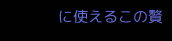に使えるこの贅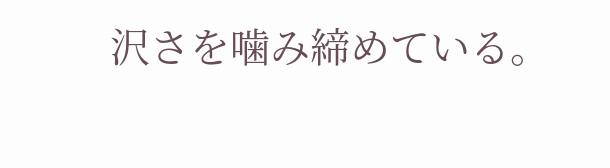沢さを噛み締めている。